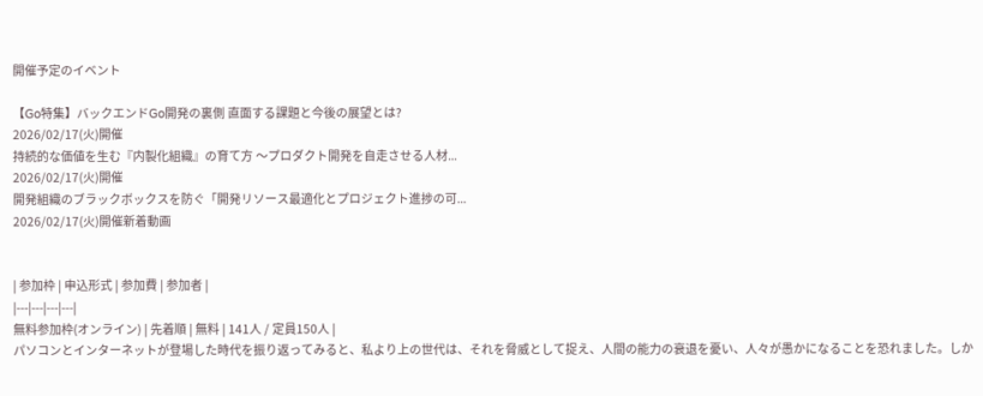開催予定のイベント

【Go特集】バックエンドGo開発の裏側 直面する課題と今後の展望とは?
2026/02/17(火)開催
持続的な価値を生む『内製化組織』の育て方 〜プロダクト開発を自走させる人材...
2026/02/17(火)開催
開発組織のブラックボックスを防ぐ「開発リソース最適化とプロジェクト進捗の可...
2026/02/17(火)開催新着動画


| 参加枠 | 申込形式 | 参加費 | 参加者 |
|---|---|---|---|
無料参加枠(オンライン) | 先着順 | 無料 | 141人 / 定員150人 |
パソコンとインターネットが登場した時代を振り返ってみると、私より上の世代は、それを脅威として捉え、人間の能力の衰退を憂い、人々が愚かになることを恐れました。しか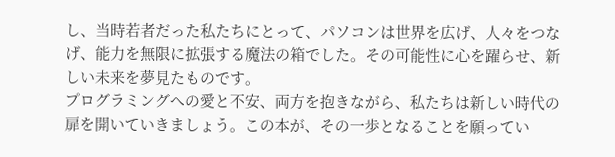し、当時若者だった私たちにとって、パソコンは世界を広げ、人々をつなげ、能力を無限に拡張する魔法の箱でした。その可能性に心を躍らせ、新しい未来を夢見たものです。
プログラミングへの愛と不安、両方を抱きながら、私たちは新しい時代の扉を開いていきましょう。この本が、その一歩となることを願ってい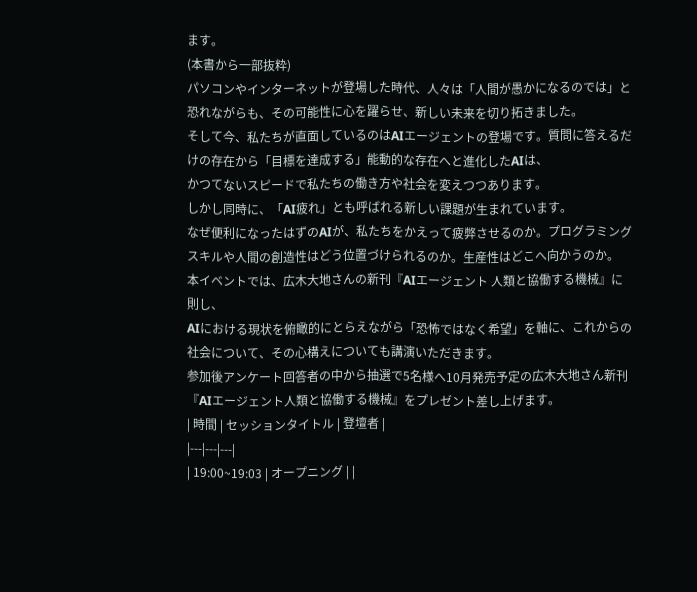ます。
(本書から一部抜粋)
パソコンやインターネットが登場した時代、人々は「人間が愚かになるのでは」と恐れながらも、その可能性に心を躍らせ、新しい未来を切り拓きました。
そして今、私たちが直面しているのはAIエージェントの登場です。質問に答えるだけの存在から「目標を達成する」能動的な存在へと進化したAIは、
かつてないスピードで私たちの働き方や社会を変えつつあります。
しかし同時に、「AI疲れ」とも呼ばれる新しい課題が生まれています。
なぜ便利になったはずのAIが、私たちをかえって疲弊させるのか。プログラミングスキルや人間の創造性はどう位置づけられるのか。生産性はどこへ向かうのか。
本イベントでは、広木大地さんの新刊『AIエージェント 人類と協働する機械』に則し、
AIにおける現状を俯瞰的にとらえながら「恐怖ではなく希望」を軸に、これからの社会について、その心構えについても講演いただきます。
参加後アンケート回答者の中から抽選で5名様へ10月発売予定の広木大地さん新刊『AIエージェント人類と協働する機械』をプレゼント差し上げます。
| 時間 | セッションタイトル | 登壇者 |
|---|---|---|
| 19:00~19:03 | オープニング | |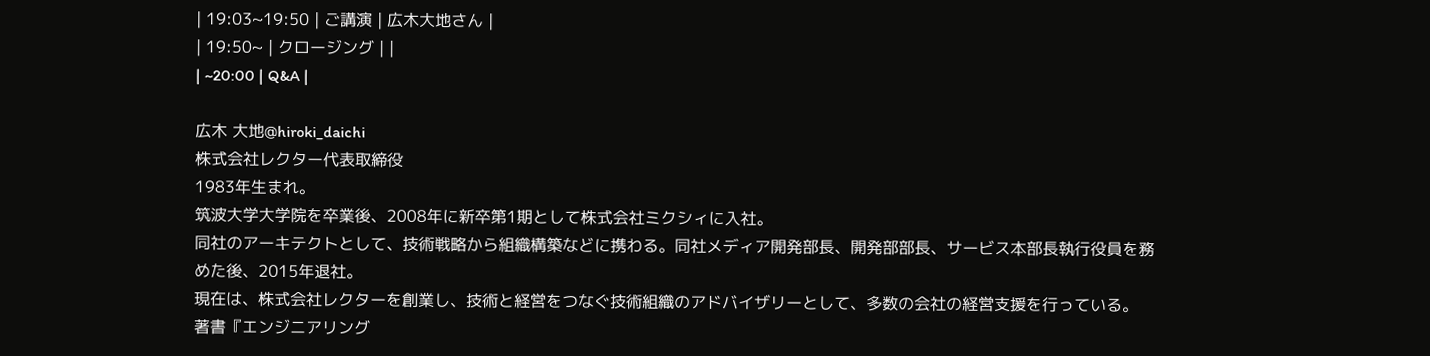| 19:03~19:50 | ご講演 | 広木大地さん |
| 19:50~ | クロージング | |
| ~20:00 | Q&A |

広木 大地@hiroki_daichi
株式会社レクター代表取締役
1983年生まれ。
筑波大学大学院を卒業後、2008年に新卒第1期として株式会社ミクシィに入社。
同社のアーキテクトとして、技術戦略から組織構築などに携わる。同社メディア開発部長、開発部部長、サービス本部長執行役員を務めた後、2015年退社。
現在は、株式会社レクターを創業し、技術と経営をつなぐ技術組織のアドバイザリーとして、多数の会社の経営支援を行っている。
著書『エンジニアリング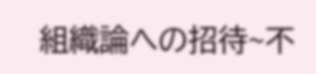組織論への招待~不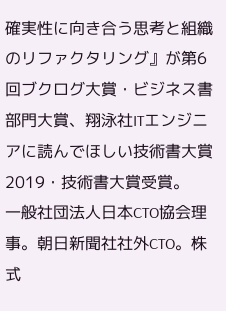確実性に向き合う思考と組織のリファクタリング』が第6回ブクログ大賞・ビジネス書部門大賞、翔泳社ITエンジニアに読んでほしい技術書大賞2019・技術書大賞受賞。
一般社団法人日本CTO協会理事。朝日新聞社社外CTO。株式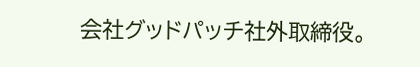会社グッドパッチ社外取締役。